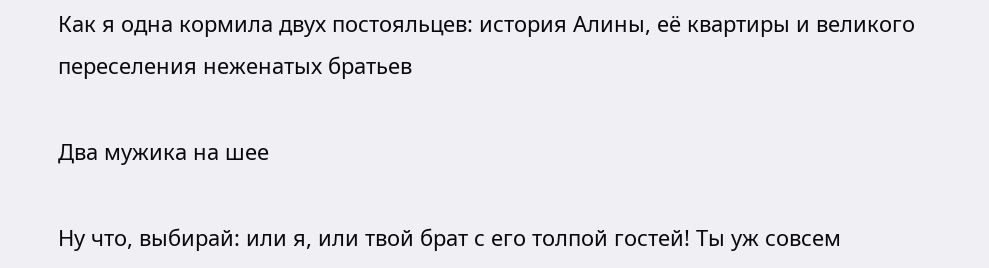Как я одна кормила двух постояльцев: история Алины, её квартиры и великого переселения неженатых братьев

Два мужика на шее

Ну что, выбирай: или я, или твой брат с его толпой гостей! Ты уж совсем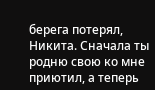берега потерял, Никита. Сначала ты родню свою ко мне приютил, а теперь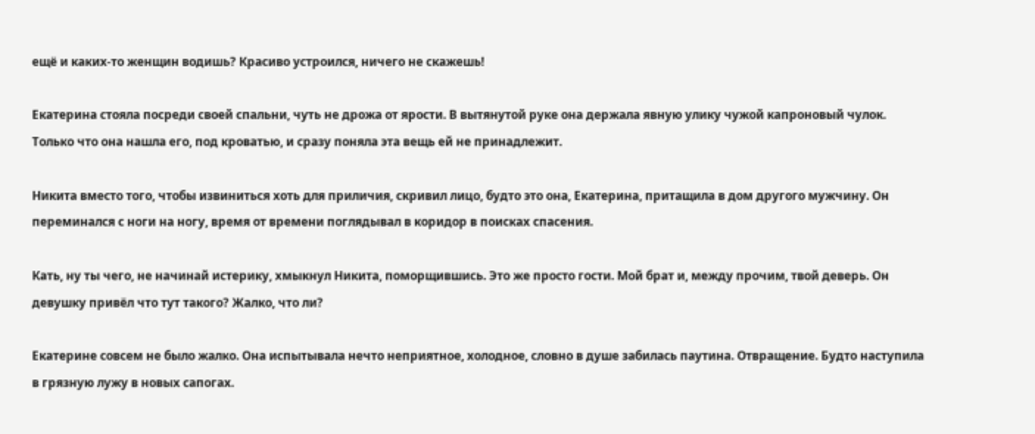ещё и каких-то женщин водишь? Красиво устроился, ничего не скажешь!

Екатерина стояла посреди своей спальни, чуть не дрожа от ярости. В вытянутой руке она держала явную улику чужой капроновый чулок. Только что она нашла его, под кроватью, и сразу поняла эта вещь ей не принадлежит.

Никита вместо того, чтобы извиниться хоть для приличия, скривил лицо, будто это она, Екатерина, притащила в дом другого мужчину. Он переминался с ноги на ногу, время от времени поглядывал в коридор в поисках спасения.

Кать, ну ты чего, не начинай истерику, хмыкнул Никита, поморщившись. Это же просто гости. Мой брат и, между прочим, твой деверь. Он девушку привёл что тут такого? Жалко, что ли?

Екатерине совсем не было жалко. Она испытывала нечто неприятное, холодное, словно в душе забилась паутина. Отвращение. Будто наступила в грязную лужу в новых сапогах.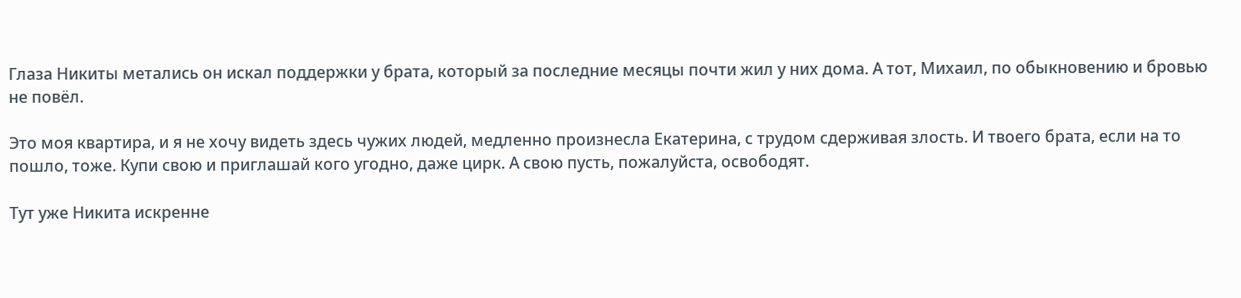Глаза Никиты метались он искал поддержки у брата, который за последние месяцы почти жил у них дома. А тот, Михаил, по обыкновению и бровью не повёл.

Это моя квартира, и я не хочу видеть здесь чужих людей, медленно произнесла Екатерина, с трудом сдерживая злость. И твоего брата, если на то пошло, тоже. Купи свою и приглашай кого угодно, даже цирк. А свою пусть, пожалуйста, освободят.

Тут уже Никита искренне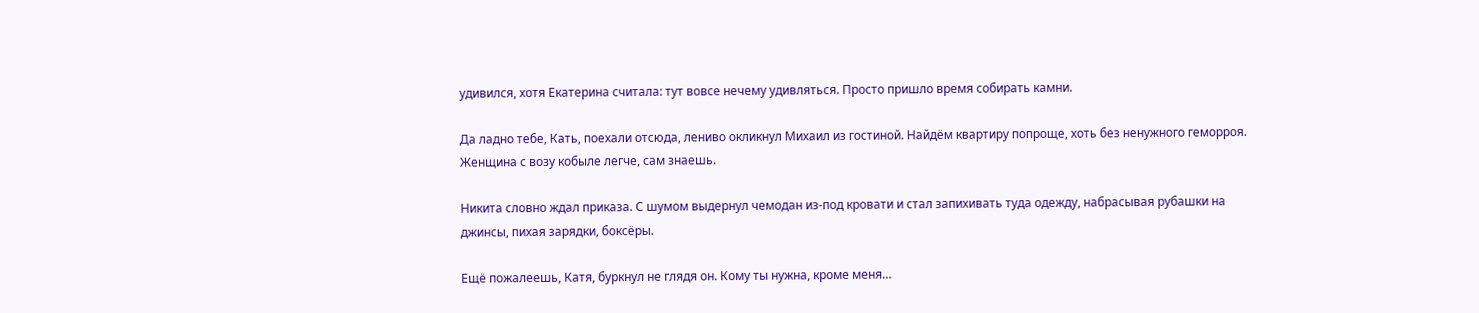удивился, хотя Екатерина считала: тут вовсе нечему удивляться. Просто пришло время собирать камни.

Да ладно тебе, Кать, поехали отсюда, лениво окликнул Михаил из гостиной. Найдём квартиру попроще, хоть без ненужного геморроя. Женщина с возу кобыле легче, сам знаешь.

Никита словно ждал приказа. С шумом выдернул чемодан из-под кровати и стал запихивать туда одежду, набрасывая рубашки на джинсы, пихая зарядки, боксёры.

Ещё пожалеешь, Катя, буркнул не глядя он. Кому ты нужна, кроме меня…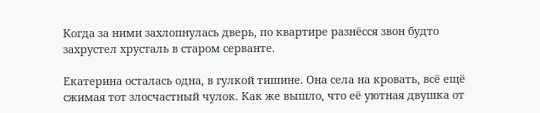Когда за ними захлопнулась дверь, по квартире разнёсся звон будто захрустел хрусталь в старом серванте.

Екатерина осталась одна, в гулкой тишине. Она села на кровать, всё ещё сжимая тот злосчастный чулок. Как же вышло, что её уютная двушка от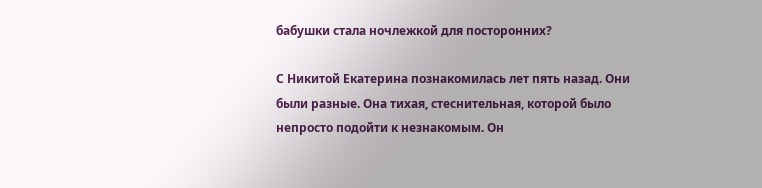бабушки стала ночлежкой для посторонних?

С Никитой Екатерина познакомилась лет пять назад. Они были разные. Она тихая, стеснительная, которой было непросто подойти к незнакомым. Он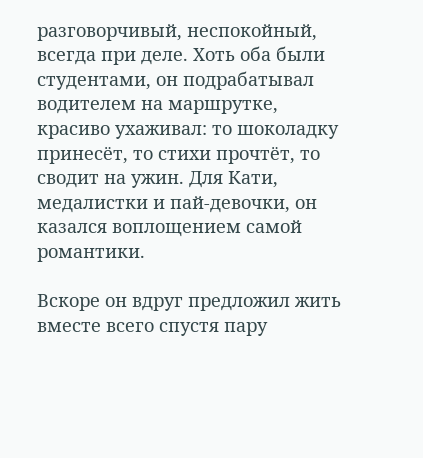разговорчивый, неспокойный, всегда при деле. Хоть оба были студентами, он подрабатывал водителем на маршрутке, красиво ухаживал: то шоколадку принесёт, то стихи прочтёт, то сводит на ужин. Для Кати, медалистки и пай-девочки, он казался воплощением самой романтики.

Вскоре он вдруг предложил жить вместе всего спустя пару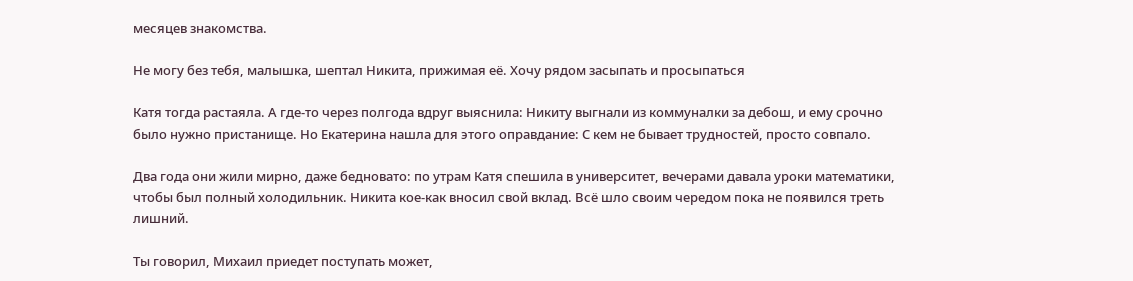месяцев знакомства.

Не могу без тебя, малышка, шептал Никита, прижимая её. Хочу рядом засыпать и просыпаться

Катя тогда растаяла. А где-то через полгода вдруг выяснила: Никиту выгнали из коммуналки за дебош, и ему срочно было нужно пристанище. Но Екатерина нашла для этого оправдание: С кем не бывает трудностей, просто совпало.

Два года они жили мирно, даже бедновато: по утрам Катя спешила в университет, вечерами давала уроки математики, чтобы был полный холодильник. Никита кое-как вносил свой вклад. Всё шло своим чередом пока не появился треть лишний.

Ты говорил, Михаил приедет поступать может,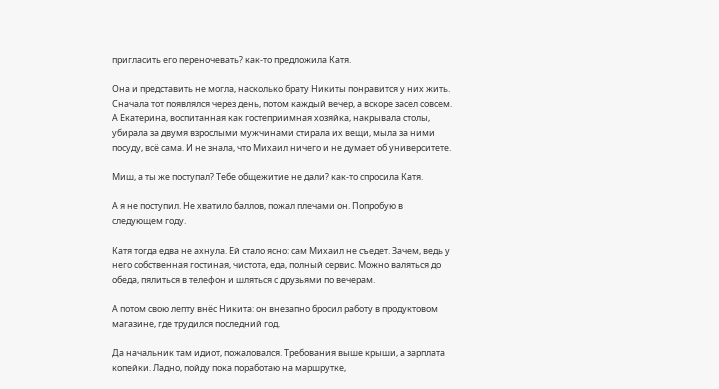пригласить его переночевать? как-то предложила Катя.

Она и представить не могла, насколько брату Никиты понравится у них жить. Сначала тот появлялся через день, потом каждый вечер, а вскоре засел совсем. А Екатерина, воспитанная как гостеприимная хозяйка, накрывала столы, убирала за двумя взрослыми мужчинами стирала их вещи, мыла за ними посуду, всё сама. И не знала, что Михаил ничего и не думает об университете.

Миш, а ты же поступал? Тебе общежитие не дали? как-то спросила Катя.

А я не поступил. Не хватило баллов, пожал плечами он. Попробую в следующем году.

Катя тогда едва не ахнула. Ей стало ясно: сам Михаил не съедет. Зачем, ведь у него собственная гостиная, чистота, еда, полный сервис. Можно валяться до обеда, пялиться в телефон и шляться с друзьями по вечерам.

А потом свою лепту внёс Никита: он внезапно бросил работу в продуктовом магазине, где трудился последний год.

Да начальник там идиот, пожаловался. Требования выше крыши, а зарплата копейки. Ладно, пойду пока поработаю на маршрутке,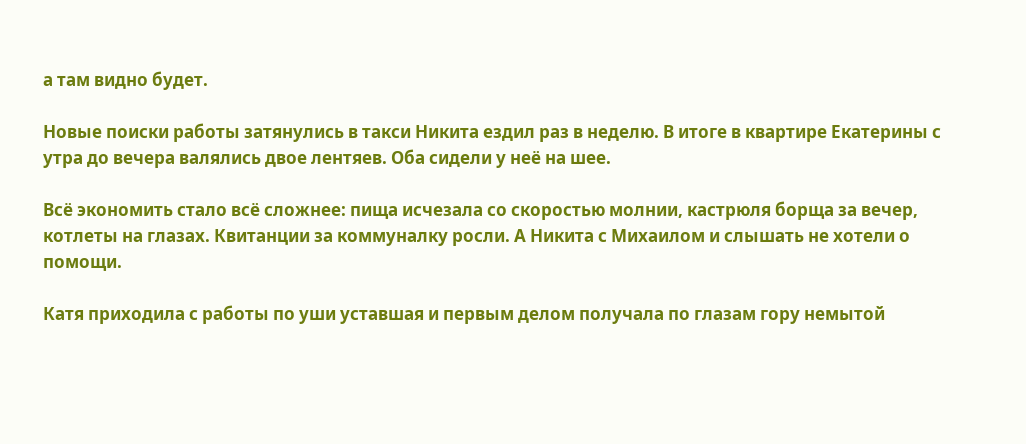а там видно будет.

Новые поиски работы затянулись в такси Никита ездил раз в неделю. В итоге в квартире Екатерины с утра до вечера валялись двое лентяев. Оба сидели у неё на шее.

Всё экономить стало всё сложнее: пища исчезала со скоростью молнии, кастрюля борща за вечер, котлеты на глазах. Квитанции за коммуналку росли. А Никита с Михаилом и слышать не хотели о помощи.

Катя приходила с работы по уши уставшая и первым делом получала по глазам гору немытой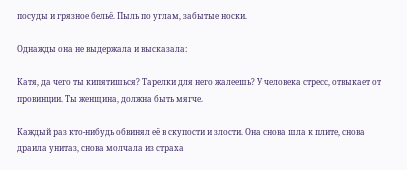посуды и грязное бельё. Пыль по углам, забытые носки.

Однажды она не выдержала и высказала:

Катя, да чего ты кипятишься? Тарелки для него жалеешь? У человека стресс, отвыкает от провинции. Ты женщина, должна быть мягче.

Каждый раз кто-нибудь обвинял её в скупости и злости. Она снова шла к плите, снова драила унитаз, снова молчала из страха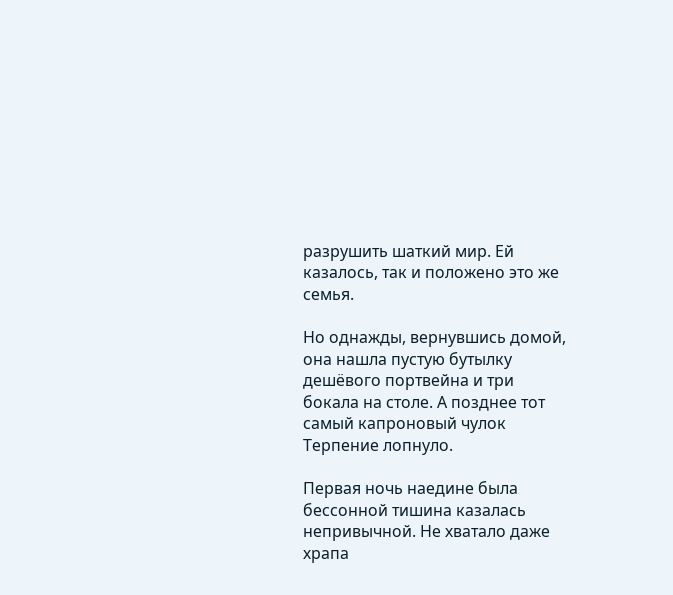разрушить шаткий мир. Ей казалось, так и положено это же семья.

Но однажды, вернувшись домой, она нашла пустую бутылку дешёвого портвейна и три бокала на столе. А позднее тот самый капроновый чулок Терпение лопнуло.

Первая ночь наедине была бессонной тишина казалась непривычной. Не хватало даже храпа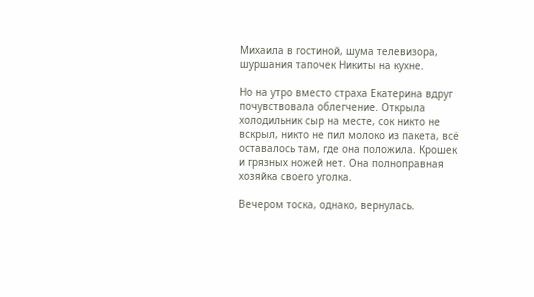Михаила в гостиной, шума телевизора, шуршания тапочек Никиты на кухне.

Но на утро вместо страха Екатерина вдруг почувствовала облегчение. Открыла холодильник сыр на месте, сок никто не вскрыл, никто не пил молоко из пакета, всё оставалось там, где она положила. Крошек и грязных ножей нет. Она полноправная хозяйка своего уголка.

Вечером тоска, однако, вернулась.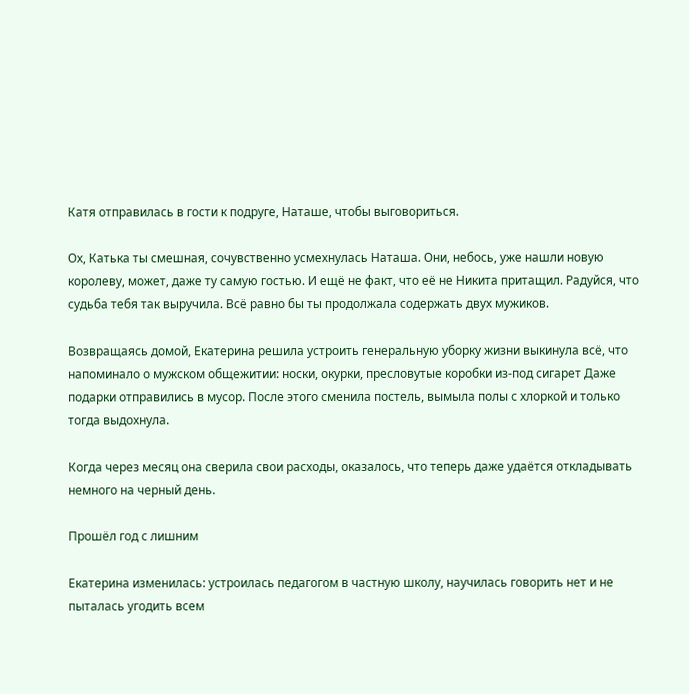Катя отправилась в гости к подруге, Наташе, чтобы выговориться.

Ох, Катька ты смешная, сочувственно усмехнулась Наташа. Они, небось, уже нашли новую королеву, может, даже ту самую гостью. И ещё не факт, что её не Никита притащил. Радуйся, что судьба тебя так выручила. Всё равно бы ты продолжала содержать двух мужиков.

Возвращаясь домой, Екатерина решила устроить генеральную уборку жизни выкинула всё, что напоминало о мужском общежитии: носки, окурки, пресловутые коробки из-под сигарет Даже подарки отправились в мусор. После этого сменила постель, вымыла полы с хлоркой и только тогда выдохнула.

Когда через месяц она сверила свои расходы, оказалось, что теперь даже удаётся откладывать немного на черный день.

Прошёл год с лишним

Екатерина изменилась: устроилась педагогом в частную школу, научилась говорить нет и не пыталась угодить всем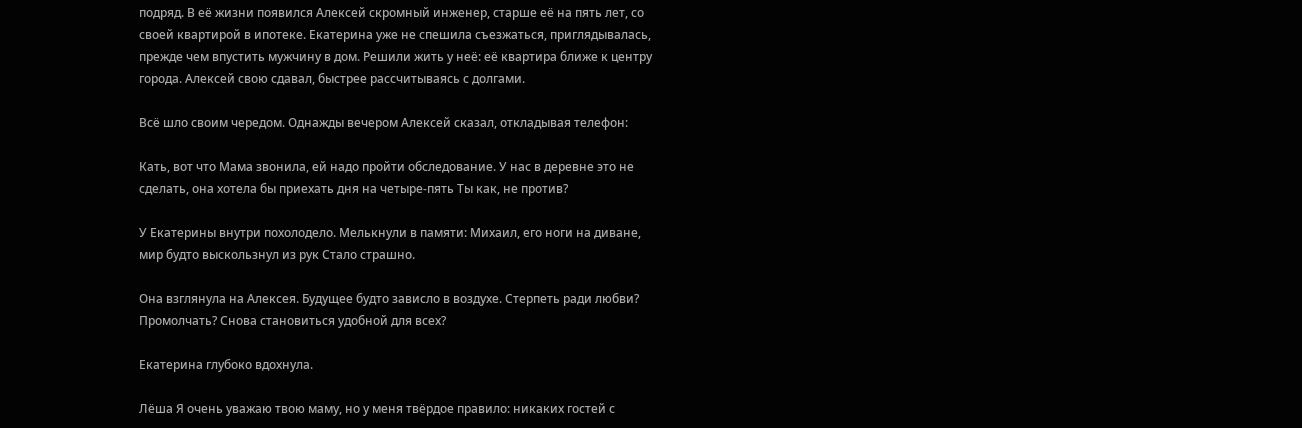подряд. В её жизни появился Алексей скромный инженер, старше её на пять лет, со своей квартирой в ипотеке. Екатерина уже не спешила съезжаться, приглядывалась, прежде чем впустить мужчину в дом. Решили жить у неё: её квартира ближе к центру города. Алексей свою сдавал, быстрее рассчитываясь с долгами.

Всё шло своим чередом. Однажды вечером Алексей сказал, откладывая телефон:

Кать, вот что Мама звонила, ей надо пройти обследование. У нас в деревне это не сделать, она хотела бы приехать дня на четыре-пять Ты как, не против?

У Екатерины внутри похолодело. Мелькнули в памяти: Михаил, его ноги на диване, мир будто выскользнул из рук Стало страшно.

Она взглянула на Алексея. Будущее будто зависло в воздухе. Стерпеть ради любви? Промолчать? Снова становиться удобной для всех?

Екатерина глубоко вдохнула.

Лёша Я очень уважаю твою маму, но у меня твёрдое правило: никаких гостей с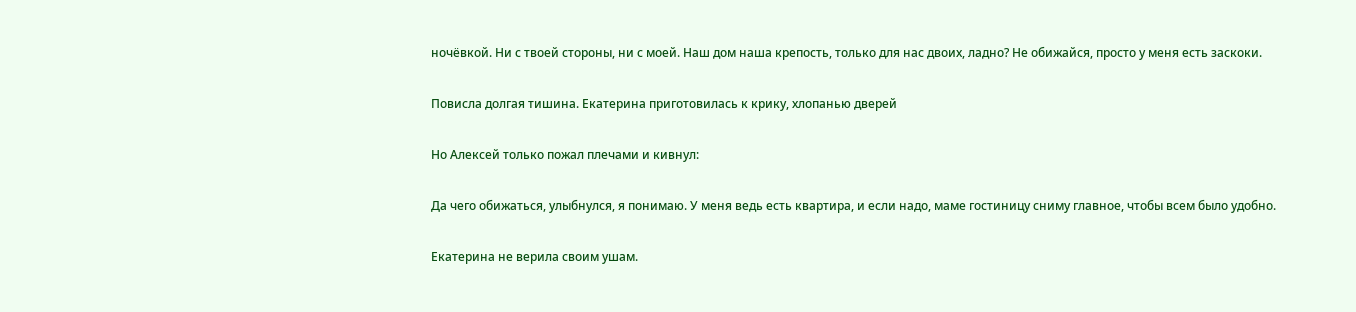ночёвкой. Ни с твоей стороны, ни с моей. Наш дом наша крепость, только для нас двоих, ладно? Не обижайся, просто у меня есть заскоки.

Повисла долгая тишина. Екатерина приготовилась к крику, хлопанью дверей

Но Алексей только пожал плечами и кивнул:

Да чего обижаться, улыбнулся, я понимаю. У меня ведь есть квартира, и если надо, маме гостиницу сниму главное, чтобы всем было удобно.

Екатерина не верила своим ушам.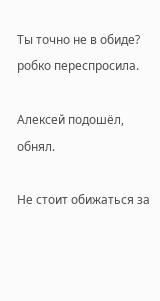Ты точно не в обиде? робко переспросила.

Алексей подошёл, обнял.

Не стоит обижаться за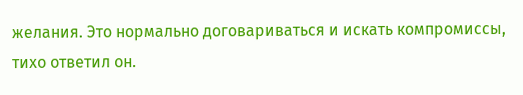желания. Это нормально договариваться и искать компромиссы, тихо ответил он.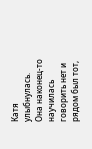Катя улыбнулась. Она наконец-то научилась говорить нет и рядом был тот,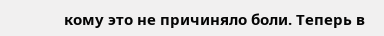кому это не причиняло боли. Теперь в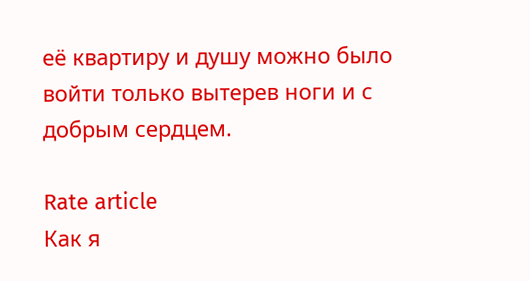её квартиру и душу можно было войти только вытерев ноги и с добрым сердцем.

Rate article
Как я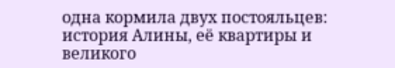одна кормила двух постояльцев: история Алины, её квартиры и великого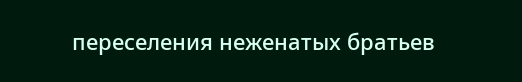переселения неженатых братьев